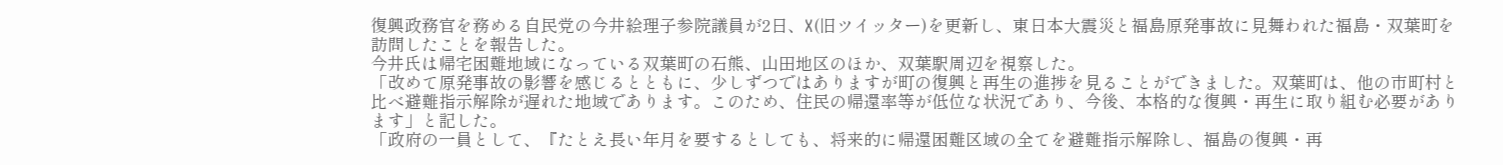復興政務官を務める自民党の今井絵理子参院議員が2日、X(旧ツイッター)を更新し、東日本大震災と福島原発事故に見舞われた福島・双葉町を訪問したことを報告した。
今井氏は帰宅困難地域になっている双葉町の石熊、山田地区のほか、双葉駅周辺を視察した。
「改めて原発事故の影響を感じるとともに、少しずつではありますが町の復興と再生の進捗を見ることができました。双葉町は、他の市町村と比べ避難指示解除が遅れた地域であります。このため、住民の帰還率等が低位な状況であり、今後、本格的な復興・再生に取り組む必要があります」と記した。
「政府の一員として、『たとえ長い年月を要するとしても、将来的に帰還困難区域の全てを避難指示解除し、福島の復興・再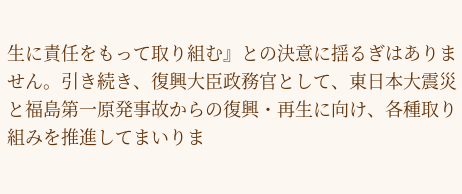生に責任をもって取り組む』との決意に揺るぎはありません。引き続き、復興大臣政務官として、東日本大震災と福島第一原発事故からの復興・再生に向け、各種取り組みを推進してまいりま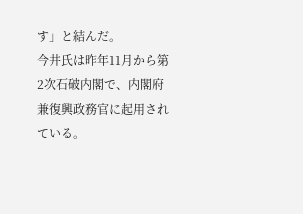す」と結んだ。
今井氏は昨年11月から第2次石破内閣で、内閣府兼復興政務官に起用されている。